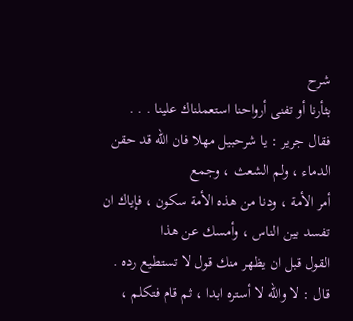شرح
بثأرنا أو تفنى أرواحنا استعملناك علينا . . .
فقال جرير : يا شرحبيل مهلا فان الله قد حقن الدماء ، ولم الشعث ، وجمع
أمر الأمة ، ودنا من هذه الأمة سكون ، فإياك ان تفسد بين الناس ، وأمسك عن هذا
القول قبل ان يظهر منك قول لا تستطيع رده .
قال : لا والله لا أستره ابدا ، ثم قام فتكلم ،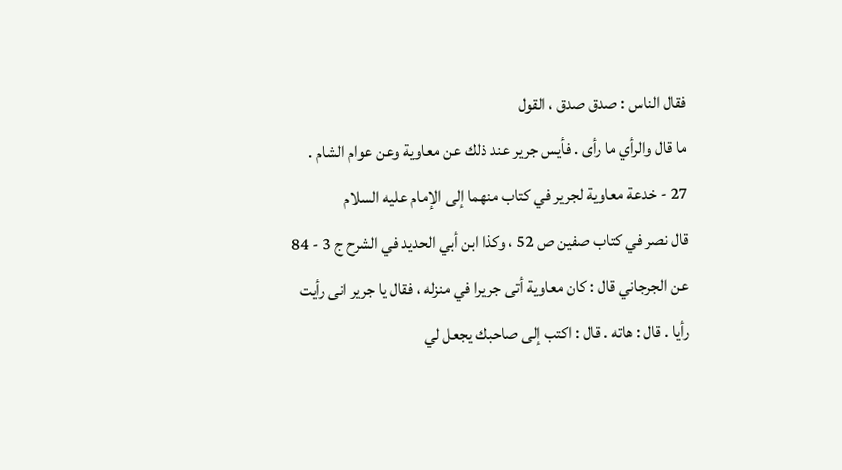فقال الناس : صدق صدق ، القول
ما قال والرأي ما رأى . فأيس جرير عند ذلك عن معاوية وعن عوام الشام .
27 - خدعة معاوية لجرير في كتاب منهما إلى الإمام عليه السلام
قال نصر في كتاب صفين ص 52 ، وكذا ابن أبي الحديد في الشرح ج 3 - 84
عن الجرجاني قال : كان معاوية أتى جريرا في منزله ، فقال يا جرير انى رأيت
رأيا . قال : هاته . قال : اكتب إلى صاحبك يجعل لي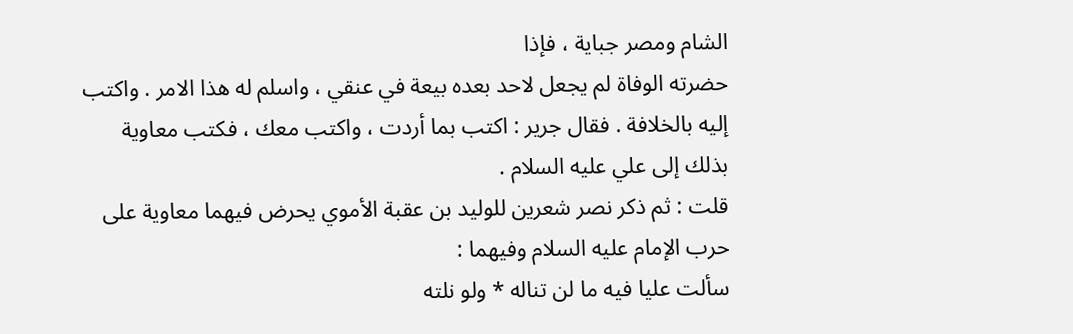الشام ومصر جباية ، فإذا
حضرته الوفاة لم يجعل لاحد بعده بيعة في عنقي ، واسلم له هذا الامر . واكتب
إليه بالخلافة . فقال جرير : اكتب بما أردت ، واكتب معك ، فكتب معاوية
بذلك إلى علي عليه السلام .
قلت : ثم ذكر نصر شعرين للوليد بن عقبة الأموي يحرض فيهما معاوية على
حرب الإمام عليه السلام وفيهما :
سألت عليا فيه ما لن تناله * ولو نلته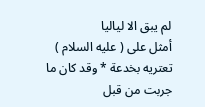لم يبق الا لياليا
أمثل على ( عليه السلام ) تعتريه بخدعة * وقد كان ما جربت من قبل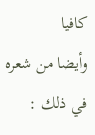كافيا
وأيضا من شعره في ذلك :